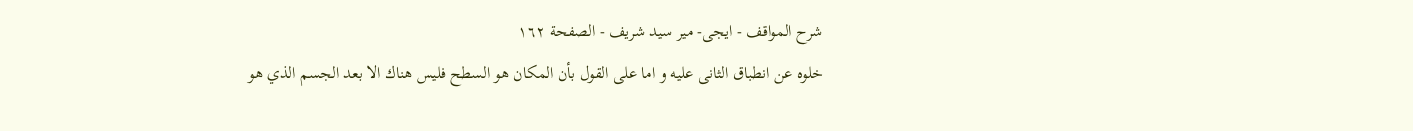شرح المواقف - ايجى- مير سيد شريف - الصفحة ١٦٢
خلوه عن انطباق الثانى عليه و اما على القول بأن المكان هو السطح فليس هناك الا بعد الجسم الذي هو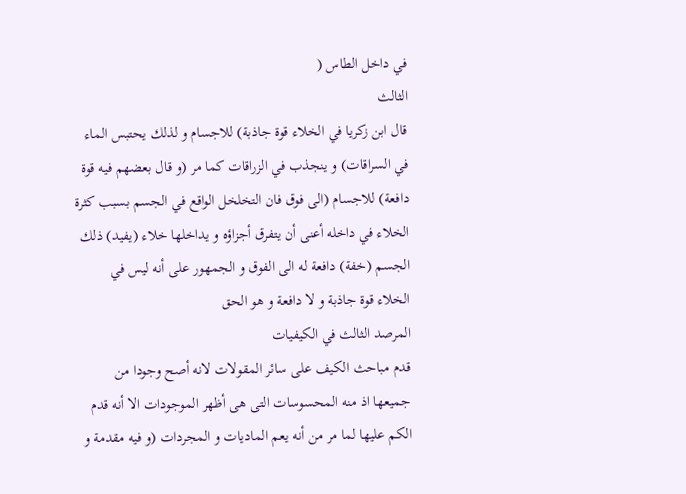في داخل الطاس (
الثالث
قال ابن زكريا في الخلاء قوة جاذبة) للاجسام و لذلك يحتبس الماء في السراقات) و ينجذب في الزراقات كما مر (و قال بعضهم فيه قوة دافعة) للاجسام (الى فوق فان التخلخل الواقع في الجسم بسبب كثرة الخلاء في داخله أعنى أن يتفرق أجزاؤه و يداخلها خلاء (يفيد) ذلك الجسم (خفة) دافعة له الى الفوق و الجمهور على أنه ليس في الخلاء قوة جاذبة و لا دافعة و هو الحق
المرصد الثالث في الكيفيات
قدم مباحث الكيف على سائر المقولات لانه أصح وجودا من جميعها اذ منه المحسوسات التى هى أظهر الموجودات الا أنه قدم الكم عليها لما مر من أنه يعم الماديات و المجردات (و فيه مقدمة و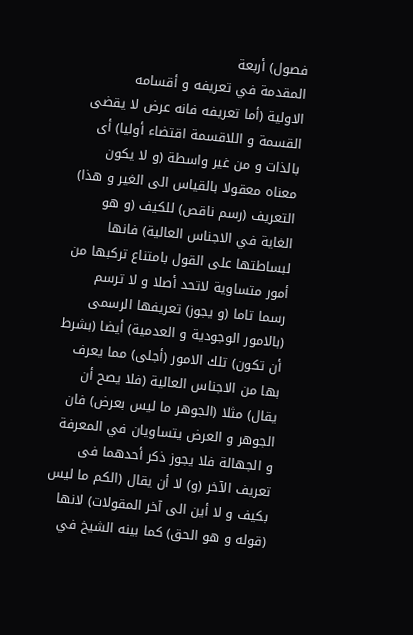فصول) أربعة
المقدمة في تعريفه و أقسامه
الاولية (أما تعريفه فانه عرض لا يقضى القسمة و اللاقسمة اقتضاء أوليا) أى بالذات و من غير واسطة (و لا يكون معناه معقولا بالقياس الى الغير و هذا) التعريف (رسم ناقص) للكيف (و هو الغاية في الاجناس العالية) فانها لبساطتها على القول بامتناع تركبها من أمور متساوية لاتحد أصلا و لا ترسم رسما تاما (و يجوز) تعريفها الرسمى (بالامور الوجودية و العدمية) أيضا (بشرط أن تكون) تلك الامور (أجلى) مما يعرف بها من الاجناس العالية (فلا يصح أن يقال) مثلا (الجوهر ما ليس بعرض) فان الجوهر و العرض يتساويان في المعرفة و الجهالة فلا يجوز ذكر أحدهما فى تعريف الآخر (و) لا أن يقال (الكم ما ليس بكيف و لا أين الى آخر المقولات) لانها
(قوله و هو الحق) كما بينه الشيخ في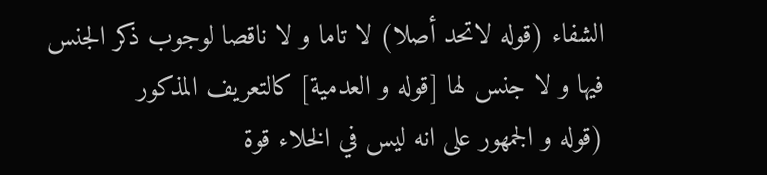الشفاء (قوله لاتحد أصلا) لا تاما و لا ناقصا لوجوب ذكر الجنس فيها و لا جنس لها [قوله و العدمية] كالتعريف المذكور
(قوله و الجمهور على انه ليس في الخلاء قوة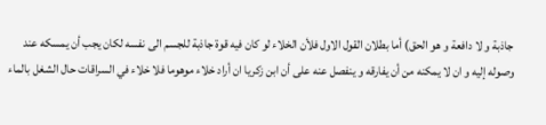جاذبة و لا دافعة و هو الحق) أما بطلان القول الاول فلأن الخلاء لو كان فيه قوة جاذبة للجسم الى نفسه لكان يجب أن يمسكه عند وصوله إليه و ان لا يمكنه من أن يفارقه و ينفصل عنه على أن ابن زكريا ان أراد خلاء موهوما فلا خلاء في السراقات حال الشغل بالماء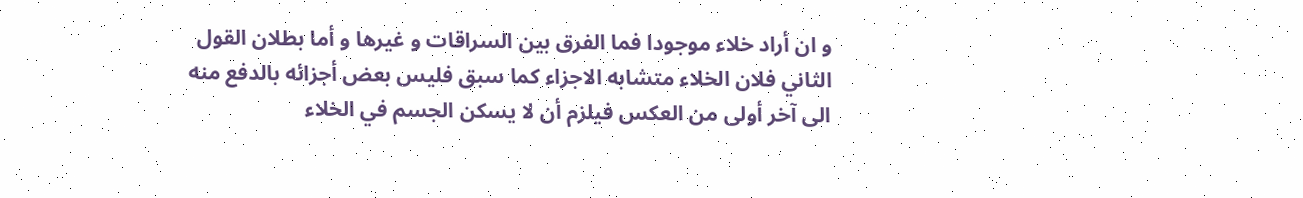و ان أراد خلاء موجودا فما الفرق بين السراقات و غيرها و أما بطلان القول الثاني فلان الخلاء متشابه الاجزاء كما سبق فليس بعض أجزائه بالدفع منه الى آخر أولى من العكس فيلزم أن لا يسكن الجسم في الخلاء